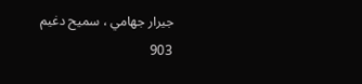جيرار جهامي ، سميح دغيم
903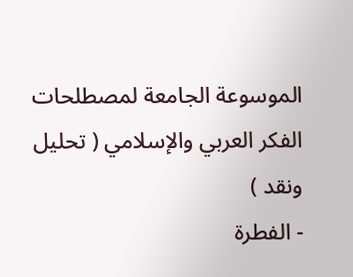الموسوعة الجامعة لمصطلحات الفكر العربي والإسلامي ( تحليل ونقد )
- الفطرة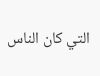التي كان الناس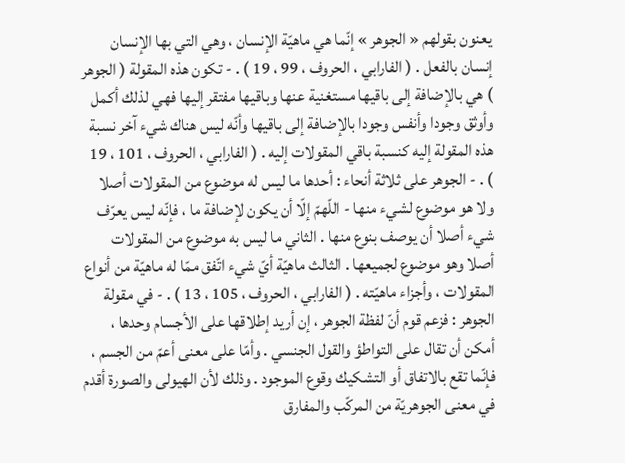يعنون بقولهم « الجوهر » إنّما هي ماهيّة الإنسان ، وهي التي بها الإنسان إنسان بالفعل . ( الفارابي ، الحروف ، 99 ، 19 ) . - تكون هذه المقولة ( الجوهر ) هي بالإضافة إلى باقيها مستغنية عنها وباقيها مفتقر إليها فهي لذلك أكمل وأوثق وجودا وأنفس وجودا بالإضافة إلى باقيها وأنّه ليس هناك شيء آخر نسبة هذه المقولة إليه كنسبة باقي المقولات إليه . ( الفارابي ، الحروف ، 101 ، 19 ) . - الجوهر على ثلاثة أنحاء : أحدها ما ليس له موضوع من المقولات أصلا ولا هو موضوع لشيء منها - اللّهمّ إلّا أن يكون لإضافة ما ، فإنّه ليس يعرّف شيء أصلا أن يوصف بنوع منها . الثاني ما ليس به موضوع من المقولات أصلا وهو موضوع لجميعها . الثالث ماهيّة أيّ شيء اتّفق ممّا له ماهيّة من أنواع المقولات ، وأجزاء ماهيّته . ( الفارابي ، الحروف ، 105 ، 13 ) . - في مقولة الجوهر : فزعم قوم أنّ لفظة الجوهر ، إن أريد إطلاقها على الأجسام وحدها ، أمكن أن تقال على التواطؤ والقول الجنسي . وأمّا على معنى أعمّ من الجسم ، فإنّما تقع بالاتفاق أو التشكيك وقوع الموجود . وذلك لأن الهيولى والصورة أقدم في معنى الجوهريّة من المركّب والمفارق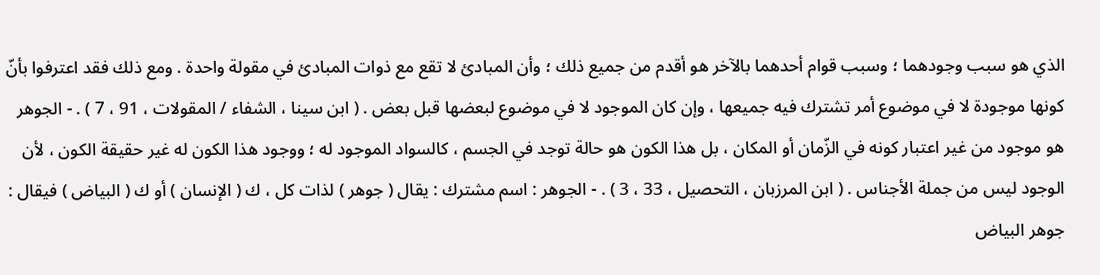الذي هو سبب وجودهما ؛ وسبب قوام أحدهما بالآخر هو أقدم من جميع ذلك ؛ وأن المبادئ لا تقع مع ذوات المبادئ في مقولة واحدة . ومع ذلك فقد اعترفوا بأنّ كونها موجودة لا في موضوع أمر تشترك فيه جميعها ، وإن كان الموجود لا في موضوع لبعضها قبل بعض . ( ابن سينا ، الشفاء / المقولات ، 91 ، 7 ) . - الجوهر هو موجود من غير اعتبار كونه في الزّمان أو المكان ، بل هذا الكون هو حالة توجد في الجسم ، كالسواد الموجود له ؛ ووجود هذا الكون له غير حقيقة الكون ، لأن الوجود ليس من جملة الأجناس . ( ابن المرزبان ، التحصيل ، 33 ، 3 ) . - الجوهر : اسم مشترك : يقال ( جوهر ) لذات كل ، ك ( الإنسان ) أو ك ( البياض ) فيقال : جوهر البياض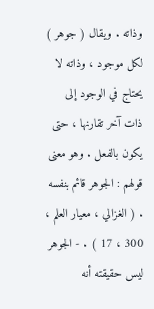وذاته . ويقال ( جوهر ) لكل موجود ، وذاته لا يحتاج في الوجود إلى ذات آخر تقارنها ، حتى يكون بالفعل . وهو معنى قولهم : الجوهر قائم بنفسه . ( الغزالي ، معيار العلم ، 300 ، 17 ) . - الجوهر ليس حقيقته أنه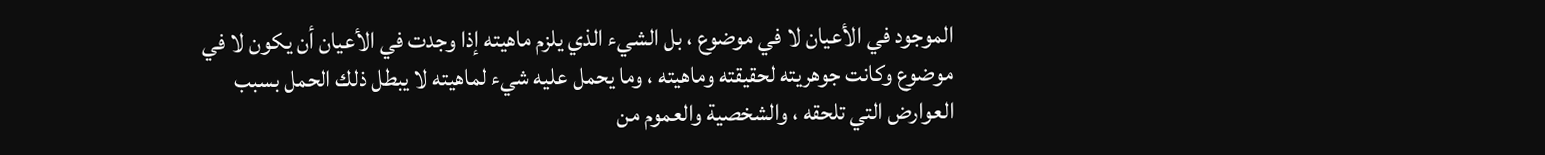الموجود في الأعيان لا في موضوع ، بل الشيء الذي يلزم ماهيته إذا وجدت في الأعيان أن يكون لا في موضوع وكانت جوهريته لحقيقته وماهيته ، وما يحمل عليه شيء لماهيته لا يبطل ذلك الحمل بسبب العوارض التي تلحقه ، والشخصية والعموم من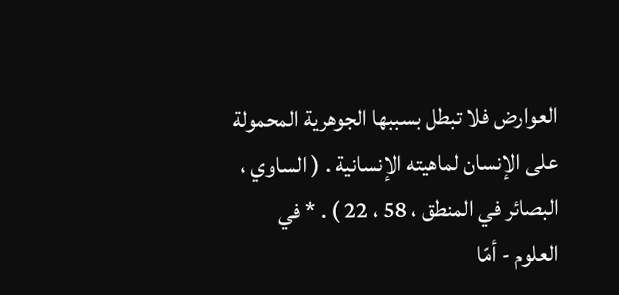العوارض فلا تبطل بسببها الجوهرية المحمولة على الإنسان لماهيته الإنسانية . ( الساوي ، البصائر في المنطق ، 58 ، 22 ) . * في العلوم - أمّا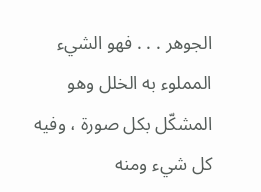الجوهر . . . فهو الشيء المملوء به الخلل وهو المشكّل بكل صورة ، وفيه كل شيء ومنه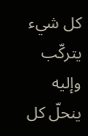كل شيء يتركّب وإليه ينحلّ كل